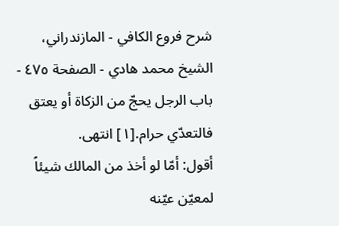شرح فروع الكافي - المازندراني، الشيخ محمد هادي - الصفحة ٤٧٥ - باب الرجل يحجّ من الزكاة أو يعتق
فالتعدّي حرام.[١] انتهى.
أقول: أمّا لو أخذ من المالك شيئاً لمعيّن عيّنه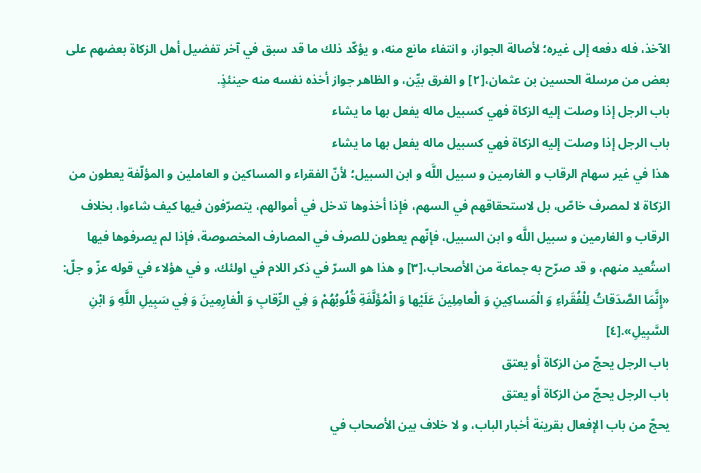الآخذ، فله دفعه إلى غيره؛ لأصالة الجواز، و انتفاء مانع منه، و يؤكّد ذلك ما قد سبق في آخر تفضيل أهل الزكاة بعضهم على بعض من مرسلة الحسين بن عثمان،[٢] و الفرق بيِّن، و الظاهر جواز أخذه نفسه منه حينئذٍ.
باب الرجل إذا وصلت إليه الزكاة فهي كسبيل ماله يفعل بها ما يشاء
باب الرجل إذا وصلت إليه الزكاة فهي كسبيل ماله يفعل بها ما يشاء
هذا في غير سهام الرقاب و الغارمين و سبيل اللَّه و ابن السبيل؛ لأنّ الفقراء و المساكين و العاملين و المؤلّفة يعطون من الزكاة لا لمصرف خاصّ، بل لاستحقاقهم في السهم، فإذا أخذوها تدخل في أموالهم، يتصرّفون فيها كيف شاءوا، بخلاف الرقاب و الغارمين و سبيل اللَّه و ابن السبيل، فإنّهم يعطون للصرف في المصارف المخصوصة، فإذا لم يصرفوها فيها استُعيد منهم، و قد صرّح به جماعة من الأصحاب،[٣] و هذا هو السرّ في ذكر اللام في اولئك، و في هؤلاء في قوله عزّ و جلّ: «إِنَّمَا الصَّدَقاتُ لِلْفُقَراءِ وَ الْمَساكِينِ وَ الْعامِلِينَ عَلَيْها وَ الْمُؤَلَّفَةِ قُلُوبُهُمْ وَ فِي الرِّقابِ وَ الْغارِمِينَ وَ فِي سَبِيلِ اللَّهِ وَ ابْنِ السَّبِيلِ».[٤]
باب الرجل يحجّ من الزكاة أو يعتق
باب الرجل يحجّ من الزكاة أو يعتق
يحجّ من باب الإفعال بقرينة أخبار الباب، و لا خلاف بين الأصحاب في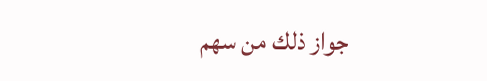جواز ذلك من سهم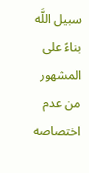سبيل اللَّه بناءً على المشهور من عدم اختصاصه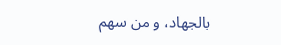بالجهاد، و من سهم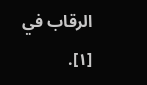الرقاب في
[١].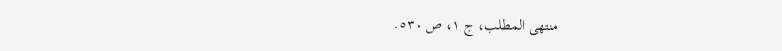منتهى المطلب، ج ١، ص ٥٣٠.